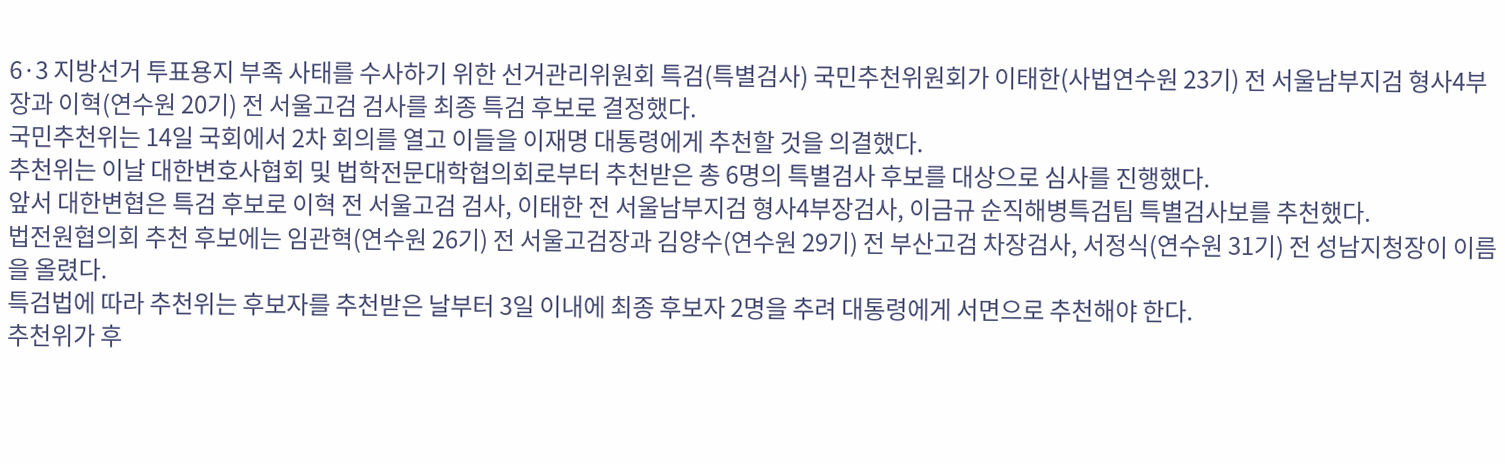6·3 지방선거 투표용지 부족 사태를 수사하기 위한 선거관리위원회 특검(특별검사) 국민추천위원회가 이태한(사법연수원 23기) 전 서울남부지검 형사4부장과 이혁(연수원 20기) 전 서울고검 검사를 최종 특검 후보로 결정했다.
국민추천위는 14일 국회에서 2차 회의를 열고 이들을 이재명 대통령에게 추천할 것을 의결했다.
추천위는 이날 대한변호사협회 및 법학전문대학협의회로부터 추천받은 총 6명의 특별검사 후보를 대상으로 심사를 진행했다.
앞서 대한변협은 특검 후보로 이혁 전 서울고검 검사, 이태한 전 서울남부지검 형사4부장검사, 이금규 순직해병특검팀 특별검사보를 추천했다.
법전원협의회 추천 후보에는 임관혁(연수원 26기) 전 서울고검장과 김양수(연수원 29기) 전 부산고검 차장검사, 서정식(연수원 31기) 전 성남지청장이 이름을 올렸다.
특검법에 따라 추천위는 후보자를 추천받은 날부터 3일 이내에 최종 후보자 2명을 추려 대통령에게 서면으로 추천해야 한다.
추천위가 후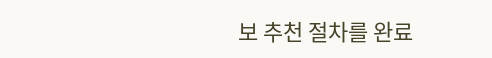보 추천 절차를 완료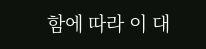함에 따라 이 대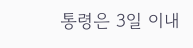통령은 3일 이내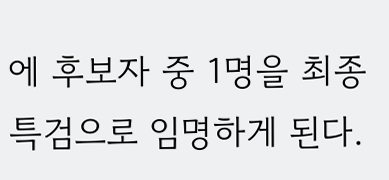에 후보자 중 1명을 최종 특검으로 임명하게 된다.